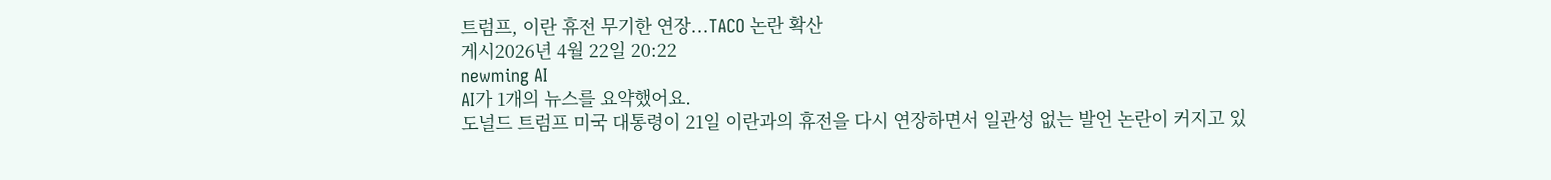트럼프, 이란 휴전 무기한 연장...TACO 논란 확산
게시2026년 4월 22일 20:22
newming AI
AI가 1개의 뉴스를 요약했어요.
도널드 트럼프 미국 대통령이 21일 이란과의 휴전을 다시 연장하면서 일관성 없는 발언 논란이 커지고 있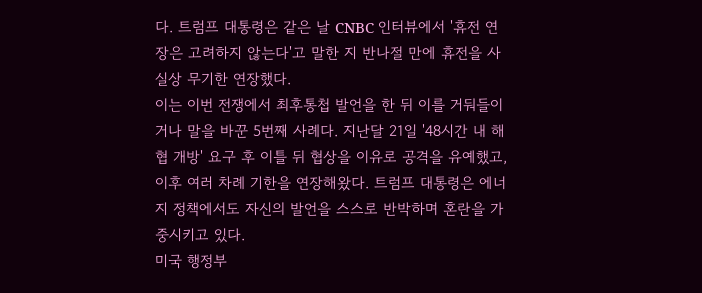다. 트럼프 대통령은 같은 날 CNBC 인터뷰에서 '휴전 연장은 고려하지 않는다'고 말한 지 반나절 만에 휴전을 사실상 무기한 연장했다.
이는 이번 전쟁에서 최후통첩 발언을 한 뒤 이를 거둬들이거나 말을 바꾼 5번째 사례다. 지난달 21일 '48시간 내 해협 개방' 요구 후 이틀 뒤 협상을 이유로 공격을 유예했고, 이후 여러 차례 기한을 연장해왔다. 트럼프 대통령은 에너지 정책에서도 자신의 발언을 스스로 반박하며 혼란을 가중시키고 있다.
미국 행정부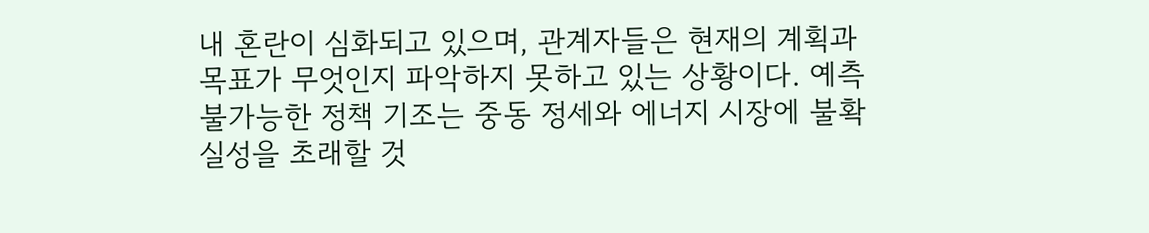내 혼란이 심화되고 있으며, 관계자들은 현재의 계획과 목표가 무엇인지 파악하지 못하고 있는 상황이다. 예측 불가능한 정책 기조는 중동 정세와 에너지 시장에 불확실성을 초래할 것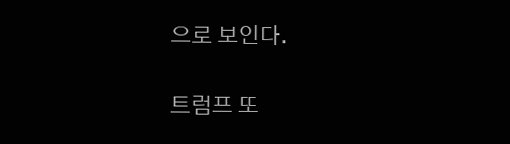으로 보인다.

트럼프 또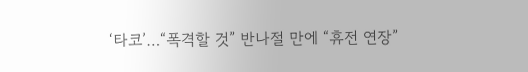‘타코’…“폭격할 것” 반나절 만에 “휴전 연장”